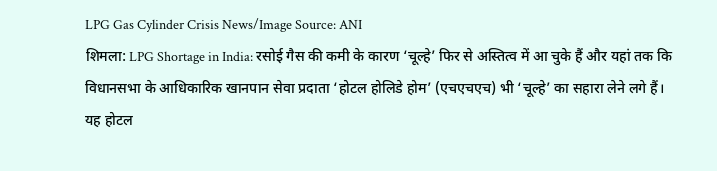LPG Gas Cylinder Crisis News/Image Source: ANI
शिमला: LPG Shortage in India: रसोई गैस की कमी के कारण ‘चूल्हे’ फिर से अस्तित्व में आ चुके हैं और यहां तक कि विधानसभा के आधिकारिक खानपान सेवा प्रदाता ‘होटल होलिडे होम’ (एचएचएच) भी ‘चूल्हे’ का सहारा लेने लगे हैं। यह होटल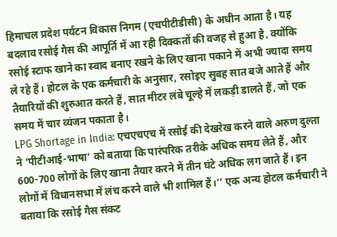हिमाचल प्रदेश पर्यटन विकास निगम (एचपीटीडीसी) के अधीन आता है। यह बदलाव रसोई गैस की आपूर्ति में आ रही दिक्कतों की वजह से हुआ है, क्योंकि रसोई स्टाफ खाने का स्वाद बनाए रखने के लिए खाना पकाने में अभी ज्यादा समय ले रहे हैं। होटल के एक कर्मचारी के अनुसार, रसोइए सुबह सात बजे आते हैं और तैयारियों की शुरुआत करते हैं, सात मीटर लंबे चूल्हे में लकड़ी डालते हैं, जो एक समय में चार व्यंजन पकाता है।
LPG Shortage in India: एचएचएच में रसोई की देखरेख करने वाले अरुण दुल्ता ने ‘पीटीआई-भाषा’ को बताया कि पारंपरिक तरीके अधिक समय लेते हैं, और 600-700 लोगों के लिए खाना तैयार करने में तीन घंटे अधिक लग जाते हैं। इन लोगों में विधानसभा में लंच करने वाले भी शामिल हैं।’’ एक अन्य होटल कर्मचारी ने बताया कि रसोई गैस संकट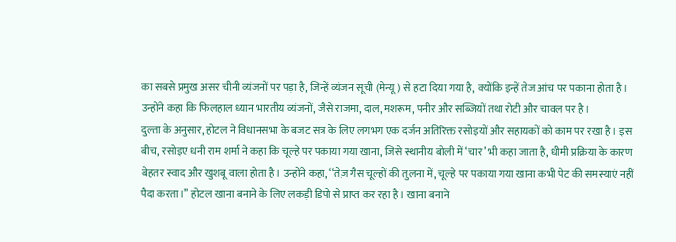का सबसे प्रमुख असर चीनी व्यंजनों पर पड़ा है, जिन्हें व्यंजन सूची (मेन्यू) से हटा दिया गया है, क्योंकि इन्हें तेज आंच पर पकाना होता है। उन्होंने कहा कि फिलहाल ध्यान भारतीय व्यंजनों, जैसे राजमा, दाल, मशरूम, पनीर और सब्जियों तथा रोटी और चावल पर है।
दुल्ता के अनुसार, होटल ने विधानसभा के बजट सत्र के लिए लगभग एक दर्जन अतिरिक्त रसोइयों और सहायकों को काम पर रखा है। इस बीच, रसोइए धनी राम शर्मा ने कहा कि चूल्हे पर पकाया गया खाना, जिसे स्थानीय बोली में ‘चार’ भी कहा जाता है, धीमी प्रक्रिया के कारण बेहतर स्वाद और खुशबू वाला होता है। उन्होंने कहा, ‘‘तेज़ गैस चूल्हों की तुलना में, चूल्हे पर पकाया गया खाना कभी पेट की समस्याएं नहीं पैदा करता।’’ होटल खाना बनाने के लिए लकड़ी डिपो से प्राप्त कर रहा है। खाना बनाने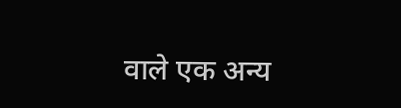वाले एक अन्य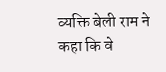व्यक्ति बेली राम ने कहा कि वे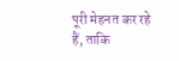पूरी मेहनत कर रहे हैं, ताकि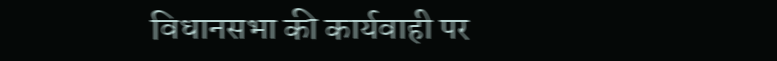विधानसभा की कार्यवाही पर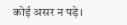कोई असर न पड़े।